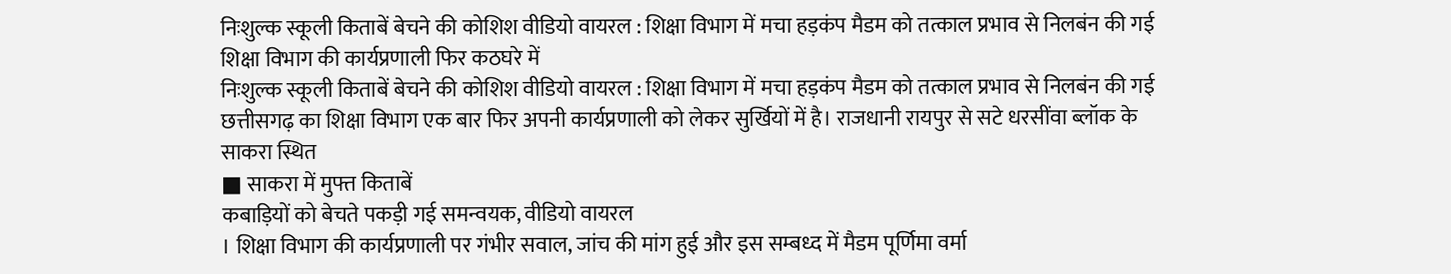निःशुल्क स्कूली किताबें बेचने की कोशिश वीडियो वायरल : शिक्षा विभाग में मचा हड़कंप मैडम को तत्काल प्रभाव से निलबंन की गई
शिक्षा विभाग की कार्यप्रणाली फिर कठघरे में
निःशुल्क स्कूली किताबें बेचने की कोशिश वीडियो वायरल : शिक्षा विभाग में मचा हड़कंप मैडम को तत्काल प्रभाव से निलबंन की गई
छत्तीसगढ़ का शिक्षा विभाग एक बार फिर अपनी कार्यप्रणाली को लेकर सुर्खियों में है। राजधानी रायपुर से सटे धरसींवा ब्लॉक के साकरा स्थित
■ साकरा में मुफ्त किताबें
कबाड़ियों को बेचते पकड़ी गई समन्वयक, वीडियो वायरल
। शिक्षा विभाग की कार्यप्रणाली पर गंभीर सवाल, जांच की मांग हुई और इस सम्बध्द में मैडम पूर्णिमा वर्मा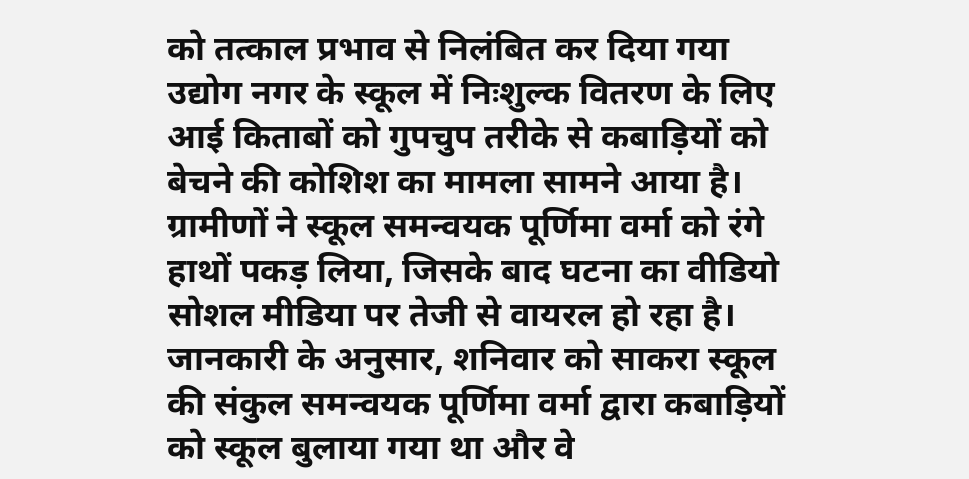को तत्काल प्रभाव से निलंबित कर दिया गया
उद्योग नगर के स्कूल में निःशुल्क वितरण के लिए आई किताबों को गुपचुप तरीके से कबाड़ियों को बेचने की कोशिश का मामला सामने आया है। ग्रामीणों ने स्कूल समन्वयक पूर्णिमा वर्मा को रंगे हाथों पकड़ लिया, जिसके बाद घटना का वीडियो सोशल मीडिया पर तेजी से वायरल हो रहा है। जानकारी के अनुसार, शनिवार को साकरा स्कूल की संकुल समन्वयक पूर्णिमा वर्मा द्वारा कबाड़ियों को स्कूल बुलाया गया था और वे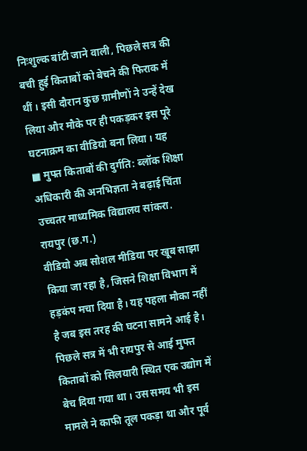निःशुल्क बांटी जाने वाली, पिछले सत्र की बची हुई किताबों को बेचने की फिराक में थीं। इसी दौरान कुछ ग्रामीणों ने उन्हें देख लिया और मौके पर ही पकड़कर इस पूरे घटनाक्रम का वीडियो बना लिया। यह
■ मुफ्त किताबों की दुर्गति: ब्लॉक शिक्षा अधिकारी की अनभिज्ञता ने बढ़ाई चिंता
उच्चतर माध्यमिक विद्यालय सांकरा.
रायपुर (छ.ग.)
वीडियो अब सोशल मीडिया पर खूब साझा किया जा रहा है, जिसने शिक्षा विभाग में हड़कंप मचा दिया है। यह पहला मौका नहीं है जब इस तरह की घटना सामने आई है। पिछले सत्र में भी रायपुर से आई मुफ्त किताबों को सिलयारी स्थित एक उद्योग में बेच दिया गया था। उस समय भी इस मामले ने काफी तूल पकड़ा था और पूर्व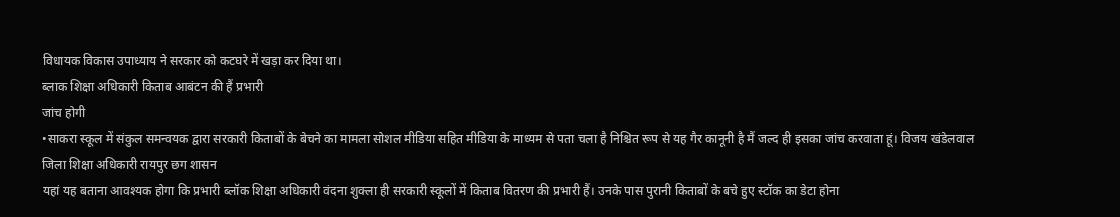विधायक विकास उपाध्याय ने सरकार को कटघरे में खड़ा कर दिया था।
ब्लाक शिक्षा अधिकारी किताब आबंटन की हैं प्रभारी
जांच होगी
•साकरा स्कूल में संकुल समन्वयक द्वारा सरकारी किताबों के बेचने का मामला सोशल मीडिया सहित मीडिया के माध्यम से पता चला है निश्चित रूप से यह गैर कानूनी है मैं जल्द ही इसका जांच करवाता हूं। विजय खंडेलवाल जिला शिक्षा अधिकारी रायपुर छग शासन
यहां यह बताना आवश्यक होगा कि प्रभारी ब्लॉक शिक्षा अधिकारी वंदना शुक्ला ही सरकारी स्कूलों में किताब वितरण की प्रभारी हैं। उनके पास पुरानी किताबों के बचे हुए स्टॉक का डेटा होना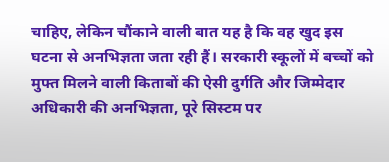चाहिए, लेकिन चौंकाने वाली बात यह है कि वह खुद इस घटना से अनभिज्ञता जता रही हैं। सरकारी स्कूलों में बच्चों को मुफ्त मिलने वाली किताबों की ऐसी दुर्गति और जिम्मेदार अधिकारी की अनभिज्ञता, पूरे सिस्टम पर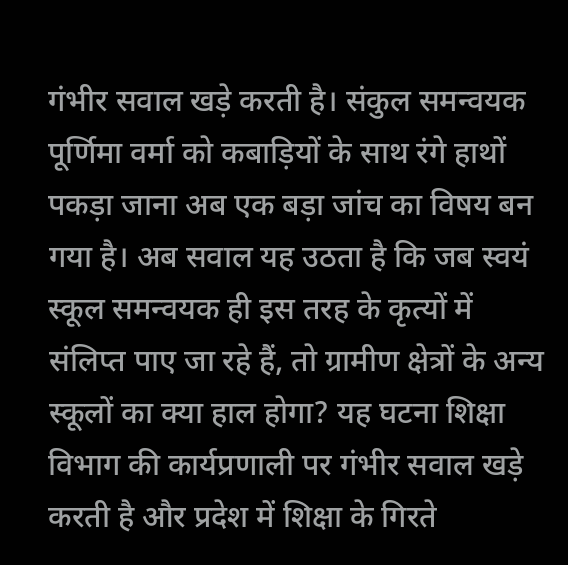गंभीर सवाल खड़े करती है। संकुल समन्वयक पूर्णिमा वर्मा को कबाड़ियों के साथ रंगे हाथों पकड़ा जाना अब एक बड़ा जांच का विषय बन गया है। अब सवाल यह उठता है कि जब स्वयं स्कूल समन्वयक ही इस तरह के कृत्यों में संलिप्त पाए जा रहे हैं, तो ग्रामीण क्षेत्रों के अन्य स्कूलों का क्या हाल होगा? यह घटना शिक्षा विभाग की कार्यप्रणाली पर गंभीर सवाल खड़े करती है और प्रदेश में शिक्षा के गिरते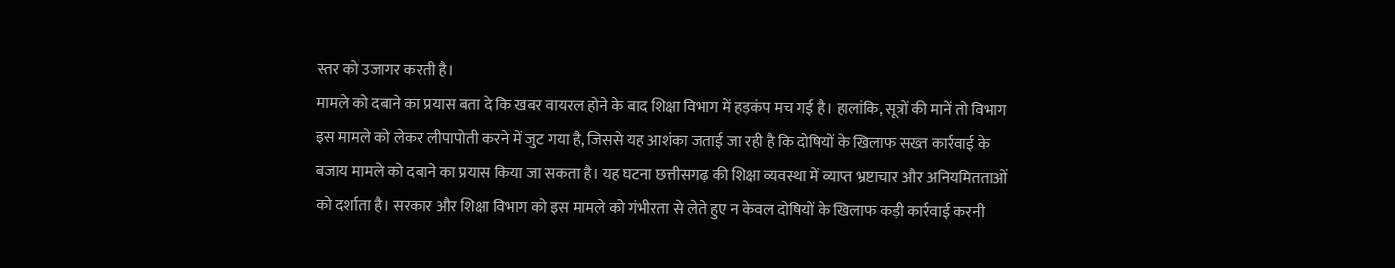स्तर को उजागर करती है।
मामले को दबाने का प्रयास बता दे कि खबर वायरल होने के बाद शिक्षा विभाग में हड़कंप मच गई है। हालांकि, सूत्रों की मानें तो विभाग इस मामले को लेकर लीपापोती करने में जुट गया है, जिससे यह आशंका जताई जा रही है कि दोषियों के खिलाफ सख्त कार्रवाई के बजाय मामले को दबाने का प्रयास किया जा सकता है। यह घटना छत्तीसगढ़ की शिक्षा व्यवस्था में व्याप्त भ्रष्टाचार और अनियमितताओं को दर्शाता है। सरकार और शिक्षा विभाग को इस मामले को गंभीरता से लेते हुए न केवल दोषियों के खिलाफ कड़ी कार्रवाई करनी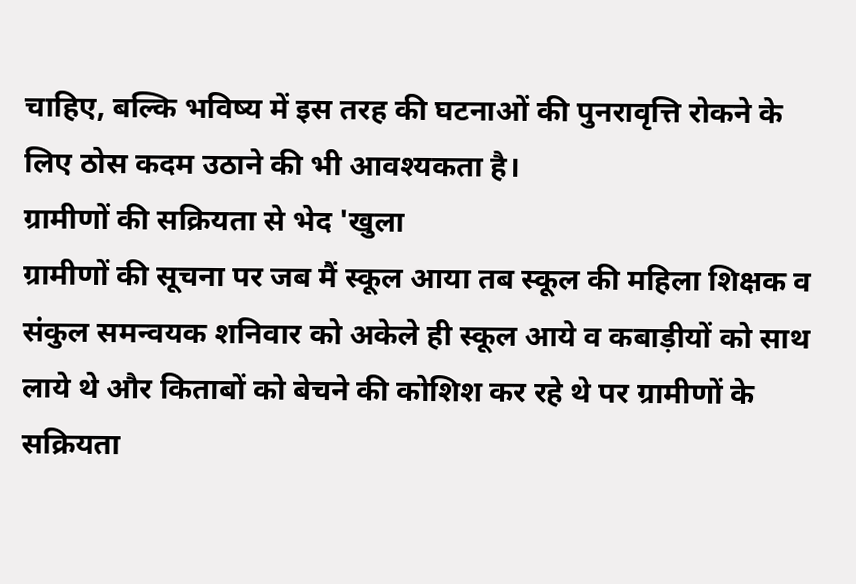चाहिए, बल्कि भविष्य में इस तरह की घटनाओं की पुनरावृत्ति रोकने के लिए ठोस कदम उठाने की भी आवश्यकता है।
ग्रामीणों की सक्रियता से भेद 'खुला
ग्रामीणों की सूचना पर जब मैं स्कूल आया तब स्कूल की महिला शिक्षक व संकुल समन्वयक शनिवार को अकेले ही स्कूल आये व कबाड़ीयों को साथ लाये थे और किताबों को बेचने की कोशिश कर रहे थे पर ग्रामीणों के सक्रियता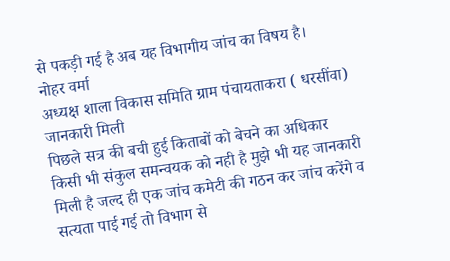से पकड़ी गई है अब यह विभागीय जांच का विषय है।
नोहर वर्मा
अध्यक्ष शाला विकास समिति ग्राम पंचायताकरा ( धरसींवा)
जानकारी मिली
पिछले सत्र की बची हुई किताबों को बेचने का अधिकार किसी भी संकुल समन्वयक को नही है मुझे भी यह जानकारी मिली है जल्द ही एक जांच कमेटी की गठन कर जांच करेंगे व सत्यता पाई गई तो विभाग से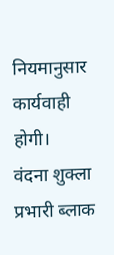नियमानुसार कार्यवाही होगी।
वंदना शुक्ला प्रभारी ब्लाक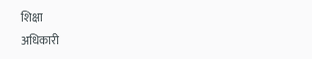शिक्षा
अधिकारी